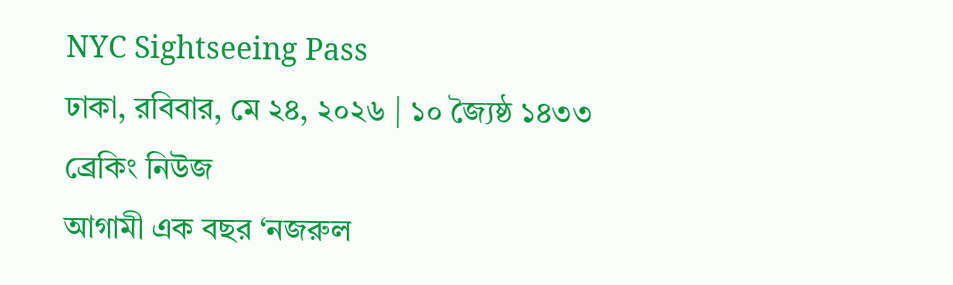NYC Sightseeing Pass
ঢাকা, রবিবার, মে ২৪, ২০২৬ | ১০ জ্যৈষ্ঠ ১৪৩৩
ব্রেকিং নিউজ
আগামী এক বছর ‘নজরুল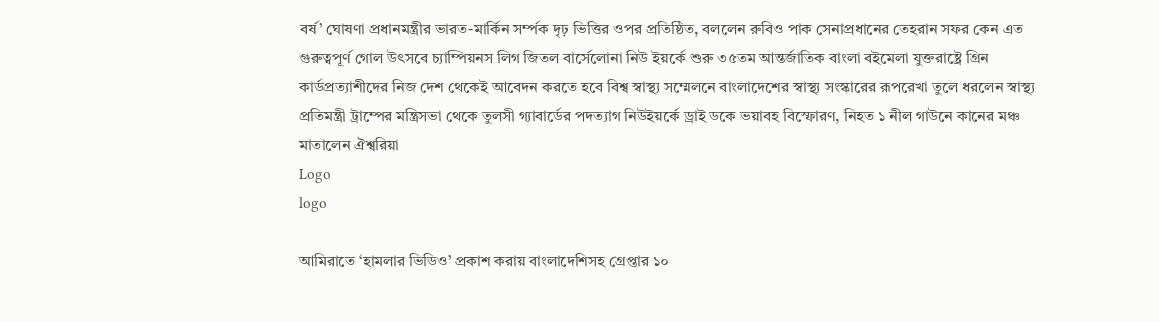বর্ষ’ ঘোষণা প্রধানমন্ত্রীর ভারত-মার্কিন সর্ম্পক দৃঢ় ভিত্তির ওপর প্রতিষ্ঠিত, বললেন রুবিও পাক সেনাপ্রধানের তেহরান সফর কেন এত গুরুত্বপূর্ণ গোল উৎসবে চ্যাম্পিয়নস লিগ জিতল বার্সেলোনা নিউ ইয়র্কে শুরু ৩৫তম আন্তর্জাতিক বাংলা বইমেলা যুক্তরাষ্ট্রে গ্রিন কার্ডপ্রত্যাশীদের নিজ দেশ থেকেই আবেদন করতে হবে বিশ্ব স্বাস্থ্য সম্মেলনে বাংলাদেশের স্বাস্থ্য সংস্কারের রূপরেখা তুলে ধরলেন স্বাস্থ্য প্রতিমন্ত্রী ট্রাম্পের মন্ত্রিসভা থেকে তুলসী গ্যাবার্ডের পদত্যাগ নিউইয়র্কে ড্রাই ডকে ভয়াবহ বিস্ফোরণ, নিহত ১ নীল গাউনে কানের মঞ্চ মাতালেন ঐশ্বরিয়া
Logo
logo

আমিরাতে ‘হামলার ভিডিও’ প্রকাশ করায় বাংলাদেশিসহ গ্রেপ্তার ১০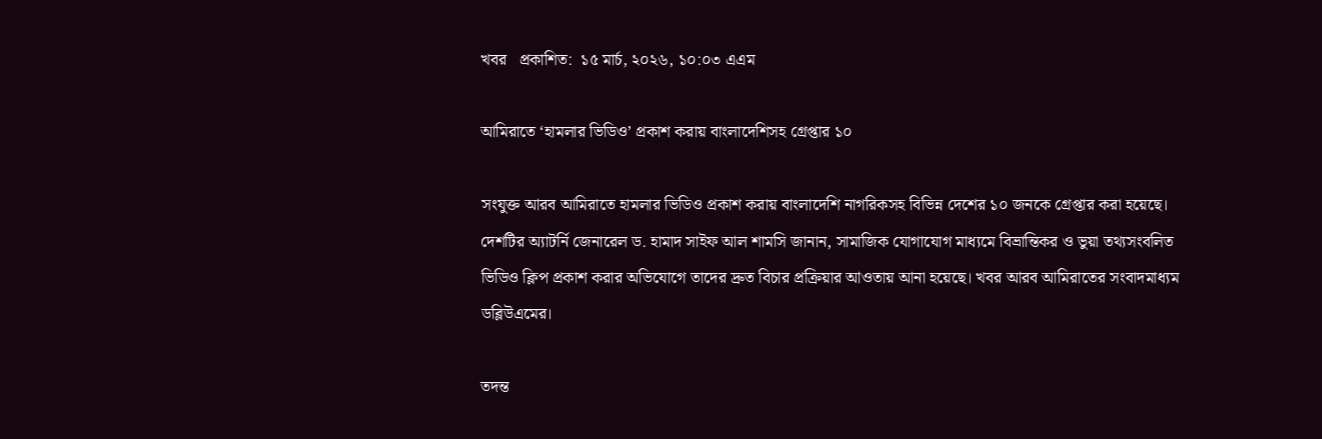খবর   প্রকাশিত:  ১৫ মার্চ, ২০২৬, ১০:০৩ এএম

আমিরাতে ‘হামলার ভিডিও’ প্রকাশ করায় বাংলাদেশিসহ গ্রেপ্তার ১০

সংযুক্ত আরব আমিরাতে হামলার ভিডিও প্রকাশ করায় বাংলাদেশি নাগরিকসহ বিভিন্ন দেশের ১০ জনকে গ্রেপ্তার করা হয়েছে। দেশটির অ্যাটর্নি জেনারেল ড. হামাদ সাইফ আল শামসি জানান, সামাজিক যোগাযোগ মাধ্যমে বিভ্রান্তিকর ও ভুয়া তথ্যসংবলিত ভিডিও ক্লিপ প্রকাশ করার অভিযোগে তাদের দ্রুত বিচার প্রক্রিয়ার আওতায় আনা হয়েছে। খবর আরব আমিরাতের সংবাদমাধ্যম ডব্লিউএমের।

তদন্ত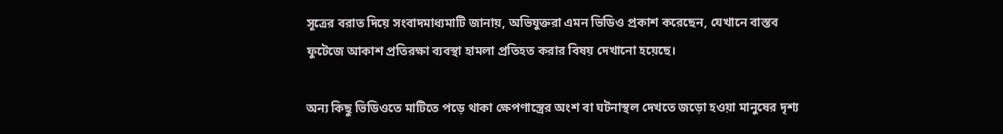সূত্রের বরাত দিয়ে সংবাদমাধ্যমাটি জানায়, অভিযুক্তরা এমন ভিডিও প্রকাশ করেছেন, যেখানে বাস্তব ফুটেজে আকাশ প্রতিরক্ষা ব্যবস্থা হামলা প্রতিহত করার বিষয় দেখানো হয়েছে।

অন্য কিছু ভিডিওতে মাটিতে পড়ে থাকা ক্ষেপণাস্ত্রের অংশ বা ঘটনাস্থল দেখতে জড়ো হওয়া মানুষের দৃশ্য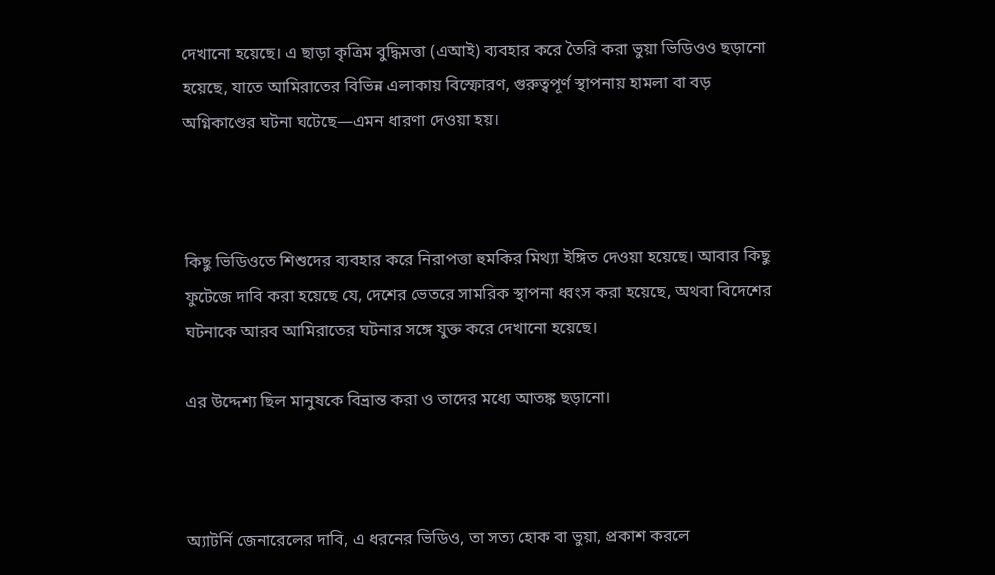দেখানো হয়েছে। এ ছাড়া কৃত্রিম বুদ্ধিমত্তা (এআই) ব্যবহার করে তৈরি করা ভুয়া ভিডিওও ছড়ানো হয়েছে, যাতে আমিরাতের বিভিন্ন এলাকায় বিস্ফোরণ, গুরুত্বপূর্ণ স্থাপনায় হামলা বা বড় অগ্নিকাণ্ডের ঘটনা ঘটেছে—এমন ধারণা দেওয়া হয়।



কিছু ভিডিওতে শিশুদের ব্যবহার করে নিরাপত্তা হুমকির মিথ্যা ইঙ্গিত দেওয়া হয়েছে। আবার কিছু ফুটেজে দাবি করা হয়েছে যে, দেশের ভেতরে সামরিক স্থাপনা ধ্বংস করা হয়েছে, অথবা বিদেশের ঘটনাকে আরব আমিরাতের ঘটনার সঙ্গে যুক্ত করে দেখানো হয়েছে।

এর উদ্দেশ্য ছিল মানুষকে বিভ্রান্ত করা ও তাদের মধ্যে আতঙ্ক ছড়ানো।



অ্যাটর্নি জেনারেলের দাবি, এ ধরনের ভিডিও, তা সত্য হোক বা ভুয়া, প্রকাশ করলে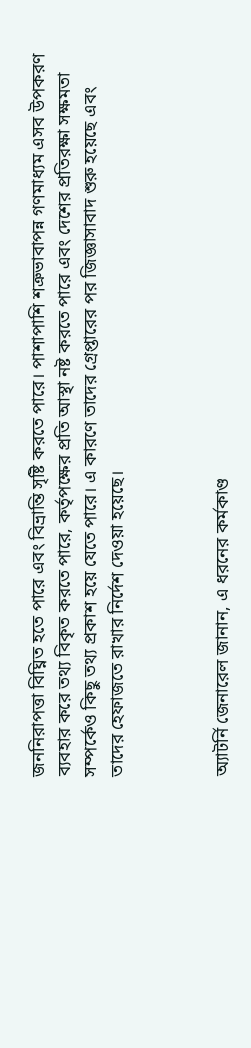জননিরাপত্তা বিঘ্নিত হতে পারে এবং বিভ্রান্তি সৃষ্টি করতে পারে। পাশাপাশি শত্রুভাবাপন্ন গণমাধ্যম এসব উপকরণ ব্যবহার করে তথ্য বিকৃত করতে পারে, কর্তৃপক্ষের প্রতি আস্থা নষ্ট করতে পারে এবং দেশের প্রতিরক্ষা সক্ষমতা সম্পর্কেও কিছু তথ্য প্রকাশ হয়ে যেতে পারে। এ কারণে তাদের গ্রেপ্তারের পর জিজ্ঞাসাবাদ শুরু হয়েছে এবং তাদের হেফাজতে রাখার নির্দেশ দেওয়া হয়েছে।



অ্যাটর্নি জেনারেল জানান, এ ধরনের কর্মকাণ্ড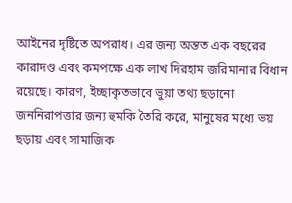আইনের দৃষ্টিতে অপরাধ। এর জন্য অন্তত এক বছরের কারাদণ্ড এবং কমপক্ষে এক লাখ দিরহাম জরিমানার বিধান রয়েছে। কারণ, ইচ্ছাকৃতভাবে ভুয়া তথ্য ছড়ানো জননিরাপত্তার জন্য হুমকি তৈরি করে, মানুষের মধ্যে ভয় ছড়ায় এবং সামাজিক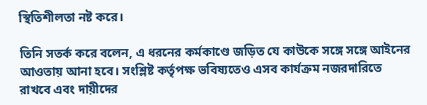স্থিতিশীলতা নষ্ট করে।

তিনি সতর্ক করে বলেন, এ ধরনের কর্মকাণ্ডে জড়িত যে কাউকে সঙ্গে সঙ্গে আইনের আওতায় আনা হবে। সংশ্লিষ্ট কর্তৃপক্ষ ভবিষ্যতেও এসব কার্যক্রম নজরদারিতে রাখবে এবং দায়ীদের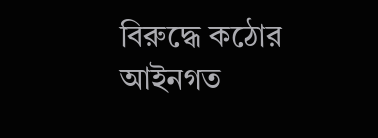বিরুদ্ধে কঠোর আইনগত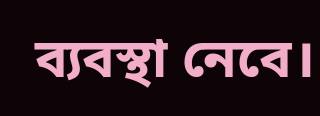ব্যবস্থা নেবে।